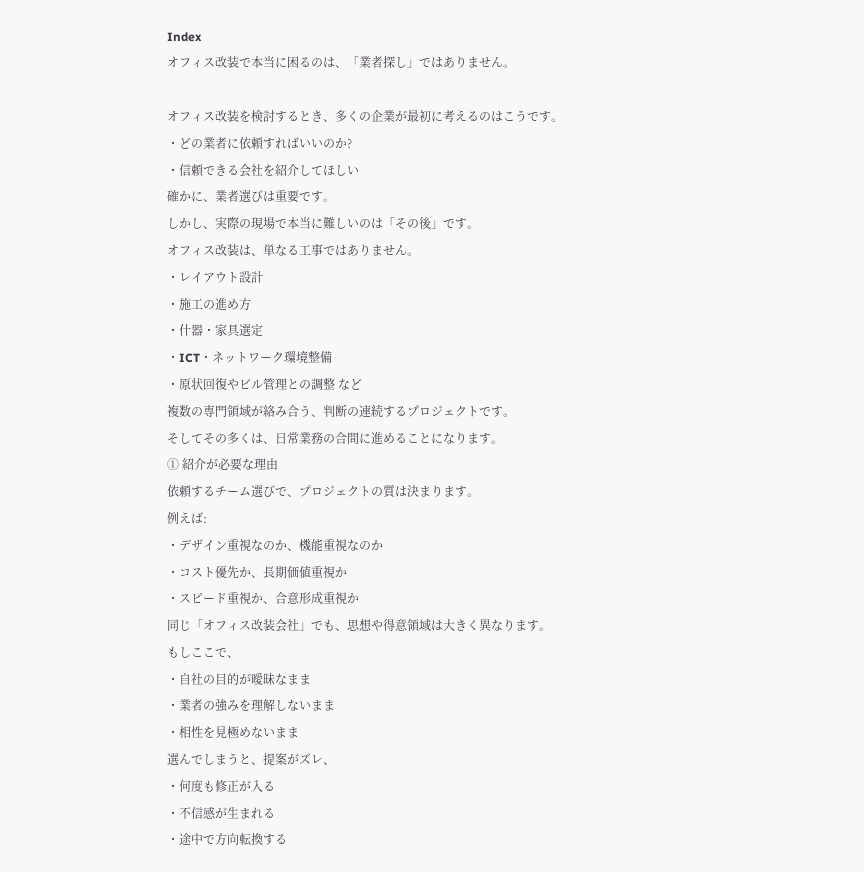Index
オフィス改装で本当に困るのは、「業者探し」ではありません。

オフィス改装を検討するとき、多くの企業が最初に考えるのはこうです。
・どの業者に依頼すればいいのか?
・信頼できる会社を紹介してほしい
確かに、業者選びは重要です。
しかし、実際の現場で本当に難しいのは「その後」です。
オフィス改装は、単なる工事ではありません。
・レイアウト設計
・施工の進め方
・什器・家具選定
・ICT・ネットワーク環境整備
・原状回復やビル管理との調整 など
複数の専門領域が絡み合う、判断の連続するプロジェクトです。
そしてその多くは、日常業務の合間に進めることになります。
① 紹介が必要な理由
依頼するチーム選びで、プロジェクトの質は決まります。
例えば:
・デザイン重視なのか、機能重視なのか
・コスト優先か、長期価値重視か
・スピード重視か、合意形成重視か
同じ「オフィス改装会社」でも、思想や得意領域は大きく異なります。
もしここで、
・自社の目的が曖昧なまま
・業者の強みを理解しないまま
・相性を見極めないまま
選んでしまうと、提案がズレ、
・何度も修正が入る
・不信感が生まれる
・途中で方向転換する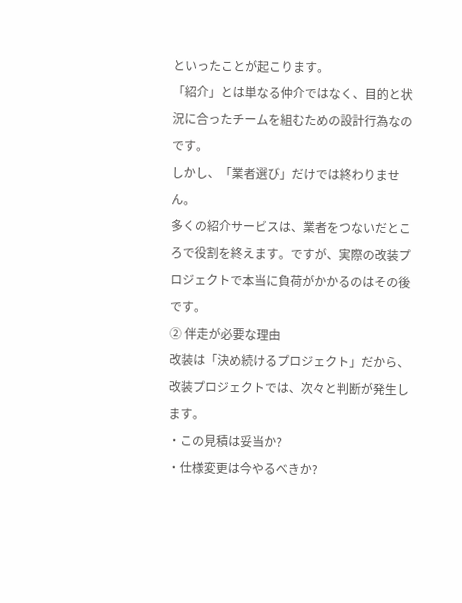といったことが起こります。
「紹介」とは単なる仲介ではなく、目的と状況に合ったチームを組むための設計行為なのです。
しかし、「業者選び」だけでは終わりません。
多くの紹介サービスは、業者をつないだところで役割を終えます。ですが、実際の改装プロジェクトで本当に負荷がかかるのはその後です。
② 伴走が必要な理由
改装は「決め続けるプロジェクト」だから、改装プロジェクトでは、次々と判断が発生します。
・この見積は妥当か?
・仕様変更は今やるべきか?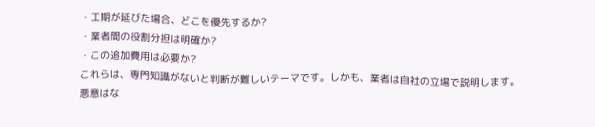・工期が延びた場合、どこを優先するか?
・業者間の役割分担は明確か?
・この追加費用は必要か?
これらは、専門知識がないと判断が難しいテーマです。しかも、業者は自社の立場で説明します。悪意はな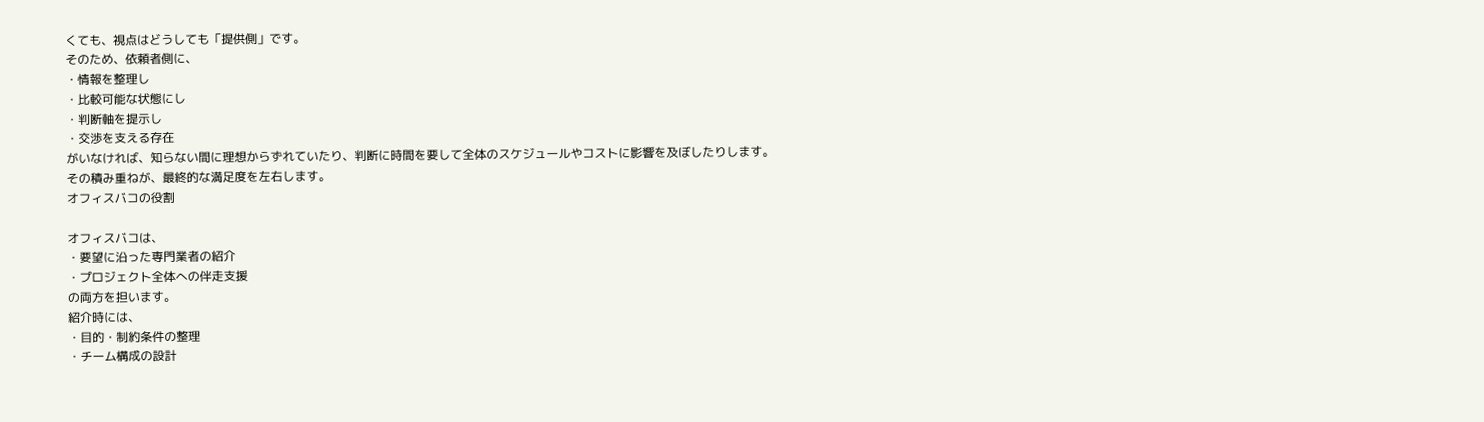くても、視点はどうしても「提供側」です。
そのため、依頼者側に、
・情報を整理し
・比較可能な状態にし
・判断軸を提示し
・交渉を支える存在
がいなければ、知らない間に理想からずれていたり、判断に時間を要して全体のスケジュールやコストに影響を及ぼしたりします。
その積み重ねが、最終的な満足度を左右します。
オフィスバコの役割

オフィスバコは、
・要望に沿った専門業者の紹介
・プロジェクト全体への伴走支援
の両方を担います。
紹介時には、
・目的・制約条件の整理
・チーム構成の設計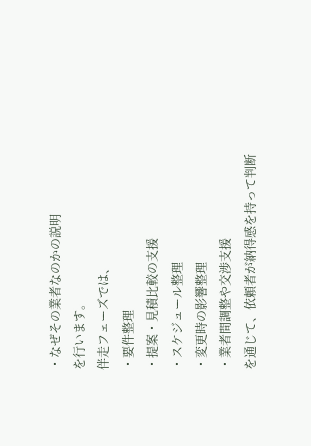・なぜその業者なのかの説明
を行います。
伴走フェーズでは、
・要件整理
・提案・見積比較の支援
・スケジュール整理
・変更時の影響整理
・業者間調整や交渉支援
を通じて、依頼者が納得感を持って判断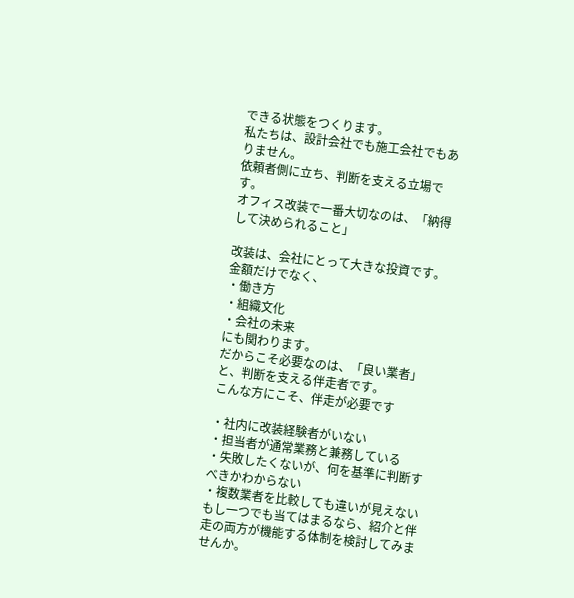できる状態をつくります。
私たちは、設計会社でも施工会社でもありません。
依頼者側に立ち、判断を支える立場です。
オフィス改装で一番大切なのは、「納得して決められること」

改装は、会社にとって大きな投資です。
金額だけでなく、
・働き方
・組織文化
・会社の未来
にも関わります。
だからこそ必要なのは、「良い業者」と、判断を支える伴走者です。
こんな方にこそ、伴走が必要です

・社内に改装経験者がいない
・担当者が通常業務と兼務している
・失敗したくないが、何を基準に判断すべきかわからない
・複数業者を比較しても違いが見えない
もし一つでも当てはまるなら、紹介と伴走の両方が機能する体制を検討してみませんか。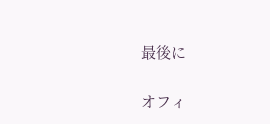最後に

オフィ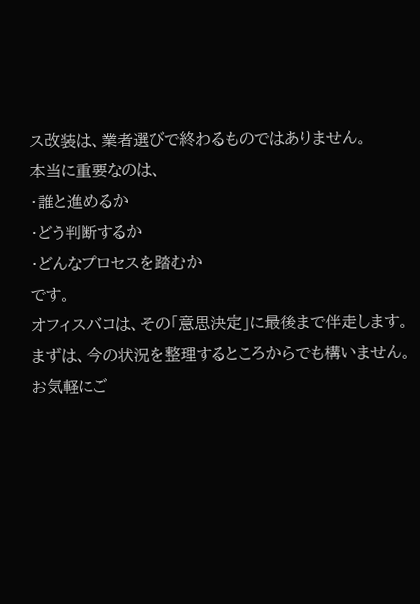ス改装は、業者選びで終わるものではありません。
本当に重要なのは、
・誰と進めるか
・どう判断するか
・どんなプロセスを踏むか
です。
オフィスバコは、その「意思決定」に最後まで伴走します。
まずは、今の状況を整理するところからでも構いません。
お気軽にご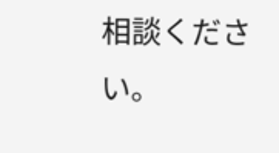相談ください。